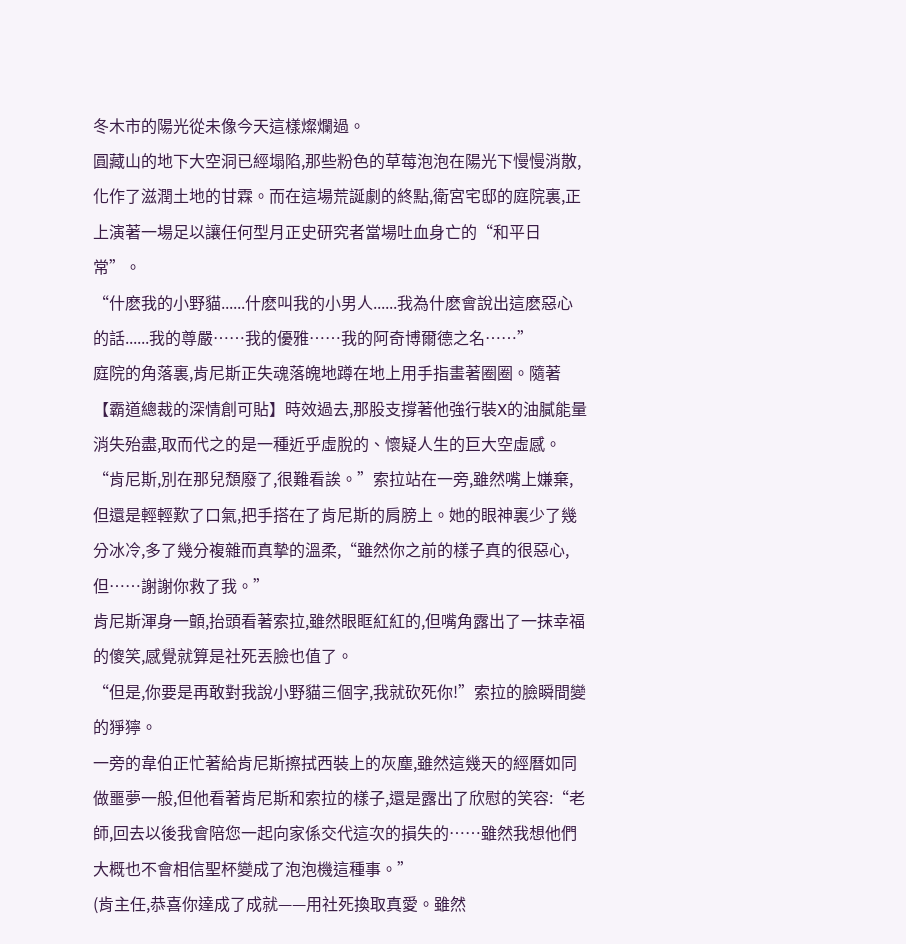冬木市的陽光從未像今天這樣燦爛過。
圓藏山的地下大空洞已經塌陷,那些粉色的草莓泡泡在陽光下慢慢消散,化作了滋潤土地的甘霖。而在這場荒誕劇的終點,衛宮宅邸的庭院裏,正上演著一場足以讓任何型月正史研究者當場吐血身亡的“和平日常”。
“什麽我的小野貓......什麽叫我的小男人......我為什麽會說出這麽惡心的話......我的尊嚴……我的優雅……我的阿奇博爾德之名……”
庭院的角落裏,肯尼斯正失魂落魄地蹲在地上用手指畫著圈圈。隨著【霸道總裁的深情創可貼】時效過去,那股支撐著他強行裝X的油膩能量消失殆盡,取而代之的是一種近乎虛脫的、懷疑人生的巨大空虛感。
“肯尼斯,別在那兒頹廢了,很難看誒。”索拉站在一旁,雖然嘴上嫌棄,但還是輕輕歎了口氣,把手搭在了肯尼斯的肩膀上。她的眼神裏少了幾分冰冷,多了幾分複雜而真摯的溫柔,“雖然你之前的樣子真的很惡心,但……謝謝你救了我。”
肯尼斯渾身一顫,抬頭看著索拉,雖然眼眶紅紅的,但嘴角露出了一抹幸福的傻笑,感覺就算是社死丟臉也值了。
“但是,你要是再敢對我說小野貓三個字,我就砍死你!”索拉的臉瞬間變的猙獰。
一旁的韋伯正忙著給肯尼斯擦拭西裝上的灰塵,雖然這幾天的經曆如同做噩夢一般,但他看著肯尼斯和索拉的樣子,還是露出了欣慰的笑容:“老師,回去以後我會陪您一起向家係交代這次的損失的……雖然我想他們大概也不會相信聖杯變成了泡泡機這種事。”
(肯主任,恭喜你達成了成就——用社死換取真愛。雖然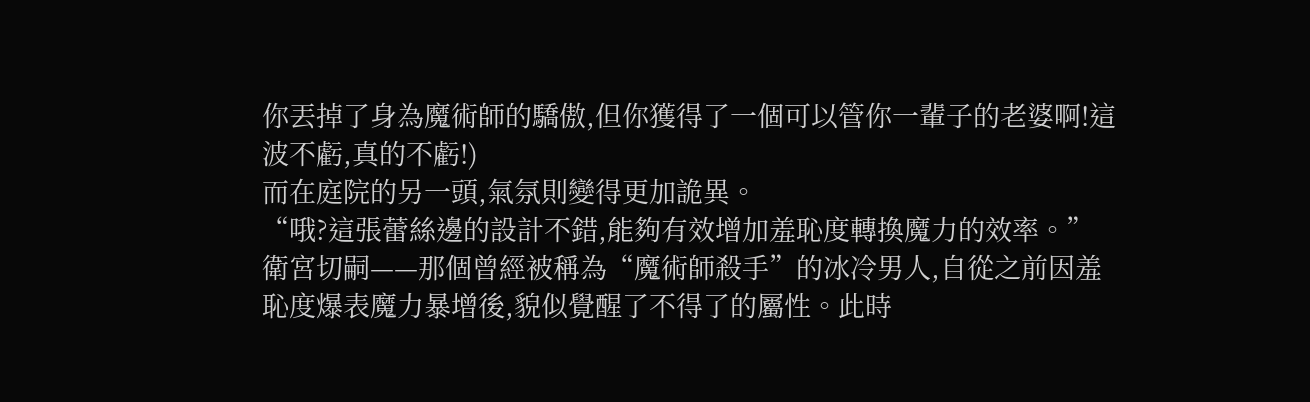你丟掉了身為魔術師的驕傲,但你獲得了一個可以管你一輩子的老婆啊!這波不虧,真的不虧!)
而在庭院的另一頭,氣氛則變得更加詭異。
“哦?這張蕾絲邊的設計不錯,能夠有效增加羞恥度轉換魔力的效率。”
衛宮切嗣——那個曾經被稱為“魔術師殺手”的冰冷男人,自從之前因羞恥度爆表魔力暴增後,貌似覺醒了不得了的屬性。此時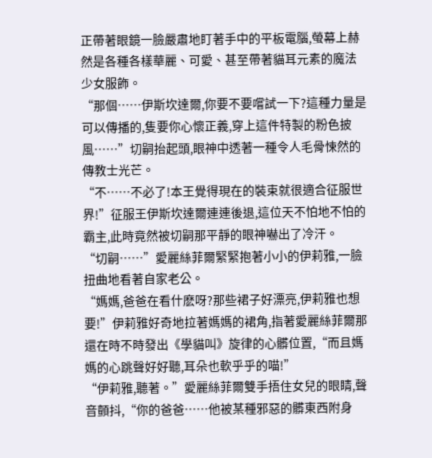正帶著眼鏡一臉嚴肅地盯著手中的平板電腦,螢幕上赫然是各種各樣華麗、可愛、甚至帶著貓耳元素的魔法少女服飾。
“那個……伊斯坎達爾,你要不要嚐試一下?這種力量是可以傳播的,隻要你心懷正義,穿上這件特製的粉色披風……”切嗣抬起頭,眼神中透著一種令人毛骨悚然的傳教士光芒。
“不……不必了!本王覺得現在的裝束就很適合征服世界!”征服王伊斯坎達爾連連後退,這位天不怕地不怕的霸主,此時竟然被切嗣那平靜的眼神嚇出了冷汗。
“切嗣……”愛麗絲菲爾緊緊抱著小小的伊莉雅,一臉扭曲地看著自家老公。
“媽媽,爸爸在看什麽呀?那些裙子好漂亮,伊莉雅也想要!”伊莉雅好奇地拉著媽媽的裙角,指著愛麗絲菲爾那還在時不時發出《學貓叫》旋律的心髒位置,“而且媽媽的心跳聲好好聽,耳朵也軟乎乎的喵!”
“伊莉雅,聽著。”愛麗絲菲爾雙手捂住女兒的眼睛,聲音顫抖,“你的爸爸……他被某種邪惡的髒東西附身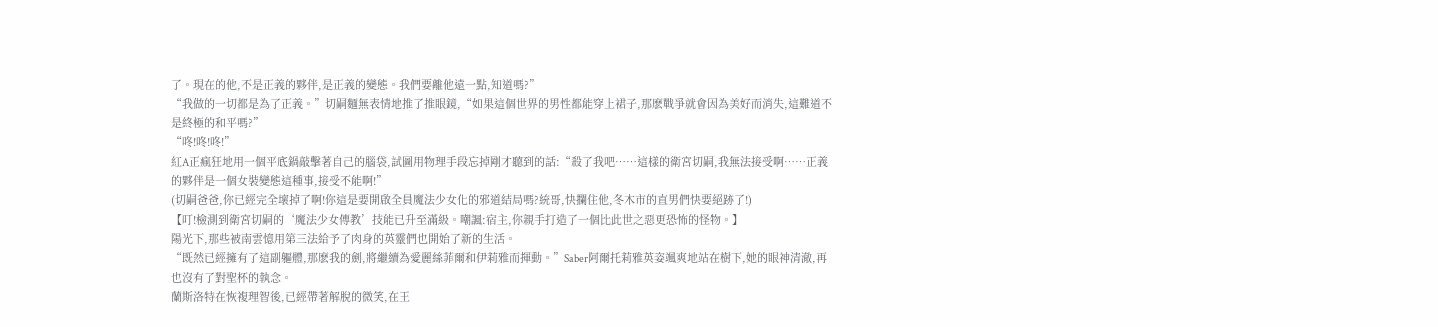了。現在的他,不是正義的夥伴,是正義的變態。我們要離他遠一點,知道嗎?”
“我做的一切都是為了正義。”切嗣麵無表情地推了推眼鏡,“如果這個世界的男性都能穿上裙子,那麽戰爭就會因為美好而消失,這難道不是終極的和平嗎?”
“咚!咚!咚!”
紅A正瘋狂地用一個平底鍋敲擊著自己的腦袋,試圖用物理手段忘掉剛才聽到的話:“殺了我吧……這樣的衛宮切嗣,我無法接受啊……正義的夥伴是一個女裝變態這種事,接受不能啊!”
(切嗣爸爸,你已經完全壞掉了啊!你這是要開啟全員魔法少女化的邪道結局嗎?統哥,快攔住他,冬木市的直男們快要絕跡了!)
【叮!檢測到衛宮切嗣的‘魔法少女傳教’技能已升至滿級。嘲諷:宿主,你親手打造了一個比此世之惡更恐怖的怪物。】
陽光下,那些被南雲憶用第三法給予了肉身的英靈們也開始了新的生活。
“既然已經擁有了這副軀體,那麽我的劍,將繼續為愛麗絲菲爾和伊莉雅而揮動。”Saber阿爾托莉雅英姿颯爽地站在樹下,她的眼神清澈,再也沒有了對聖杯的執念。
蘭斯洛特在恢複理智後,已經帶著解脫的微笑,在王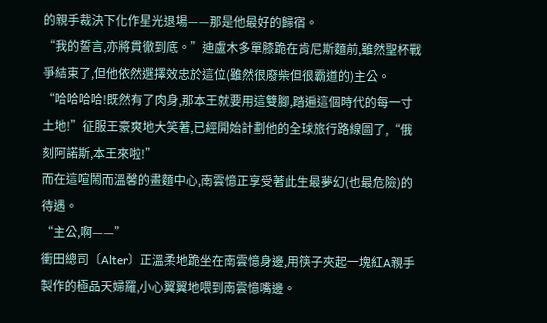的親手裁決下化作星光退場——那是他最好的歸宿。
“我的誓言,亦將貫徹到底。”迪盧木多單膝跪在肯尼斯麵前,雖然聖杯戰爭結束了,但他依然選擇效忠於這位(雖然很廢柴但很霸道的)主公。
“哈哈哈哈!既然有了肉身,那本王就要用這雙腳,踏遍這個時代的每一寸土地!”征服王豪爽地大笑著,已經開始計劃他的全球旅行路線圖了,“俄刻阿諾斯,本王來啦!”
而在這喧鬧而溫馨的畫麵中心,南雲憶正享受著此生最夢幻(也最危險)的待遇。
“主公,啊——”
衝田總司〔Alter〕正溫柔地跪坐在南雲憶身邊,用筷子夾起一塊紅A親手製作的極品天婦羅,小心翼翼地喂到南雲憶嘴邊。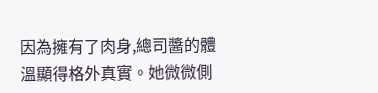因為擁有了肉身,總司醬的體溫顯得格外真實。她微微側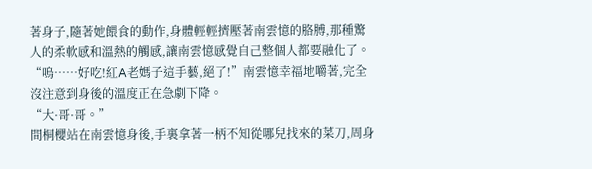著身子,隨著她餵食的動作,身體輕輕擠壓著南雲憶的胳膊,那種驚人的柔軟感和溫熱的觸感,讓南雲憶感覺自己整個人都要融化了。
“嗚……好吃!紅A老媽子這手藝,絕了!”南雲憶幸福地嚼著,完全沒注意到身後的溫度正在急劇下降。
“大·哥·哥。”
間桐櫻站在南雲憶身後,手裏拿著一柄不知從哪兒找來的菜刀,周身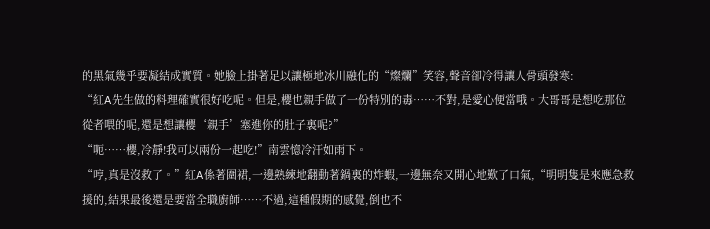的黑氣幾乎要凝結成實質。她臉上掛著足以讓極地冰川融化的“燦爛”笑容,聲音卻冷得讓人骨頭發寒:
“紅A先生做的料理確實很好吃呢。但是,櫻也親手做了一份特別的毒……不對,是愛心便當哦。大哥哥是想吃那位從者喂的呢,還是想讓櫻‘親手’塞進你的肚子裏呢?”
“呃……櫻,冷靜!我可以兩份一起吃!”南雲憶冷汗如雨下。
“哼,真是沒救了。”紅A係著圍裙,一邊熟練地翻動著鍋裏的炸蝦,一邊無奈又開心地歎了口氣,“明明隻是來應急救援的,結果最後還是要當全職廚師……不過,這種假期的感覺,倒也不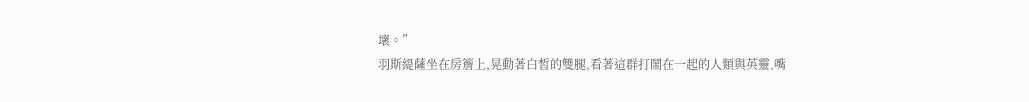壞。”
羽斯緹薩坐在房簷上,晃動著白皙的雙腿,看著這群打鬧在一起的人類與英靈,嘴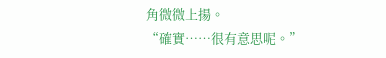角微微上揚。
“確實……很有意思呢。”